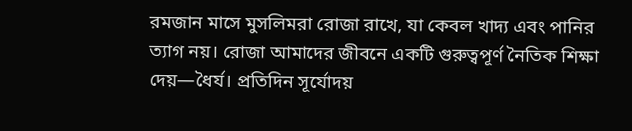রমজান মাসে মুসলিমরা রোজা রাখে, যা কেবল খাদ্য এবং পানির ত্যাগ নয়। রোজা আমাদের জীবনে একটি গুরুত্বপূর্ণ নৈতিক শিক্ষা দেয়—ধৈর্য। প্রতিদিন সূর্যোদয়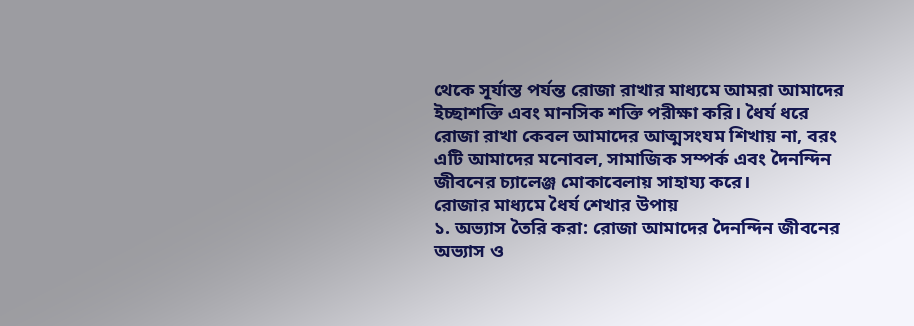থেকে সূর্যাস্ত পর্যন্ত রোজা রাখার মাধ্যমে আমরা আমাদের ইচ্ছাশক্তি এবং মানসিক শক্তি পরীক্ষা করি। ধৈর্য ধরে রোজা রাখা কেবল আমাদের আত্মসংযম শিখায় না, বরং এটি আমাদের মনোবল, সামাজিক সম্পর্ক এবং দৈনন্দিন জীবনের চ্যালেঞ্জ মোকাবেলায় সাহায্য করে।
রোজার মাধ্যমে ধৈর্য শেখার উপায়
১. অভ্যাস তৈরি করা: রোজা আমাদের দৈনন্দিন জীবনের অভ্যাস ও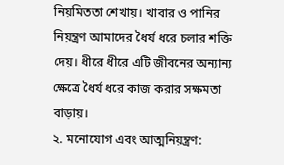নিয়মিততা শেখায়। খাবার ও পানির নিয়ন্ত্রণ আমাদের ধৈর্য ধরে চলার শক্তি দেয়। ধীরে ধীরে এটি জীবনের অন্যান্য ক্ষেত্রে ধৈর্য ধরে কাজ করার সক্ষমতা বাড়ায়।
২. মনোযোগ এবং আত্মনিয়ন্ত্রণ: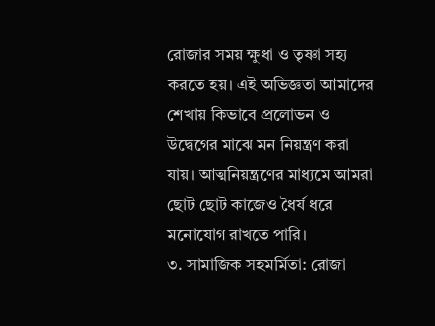রোজার সময় ক্ষুধা ও তৃষ্ণা সহ্য করতে হয়। এই অভিজ্ঞতা আমাদের শেখায় কিভাবে প্রলোভন ও উদ্বেগের মাঝে মন নিয়ন্ত্রণ করা যায়। আত্মনিয়ন্ত্রণের মাধ্যমে আমরা ছোট ছোট কাজেও ধৈর্য ধরে মনোযোগ রাখতে পারি।
৩. সামাজিক সহমর্মিতা: রোজা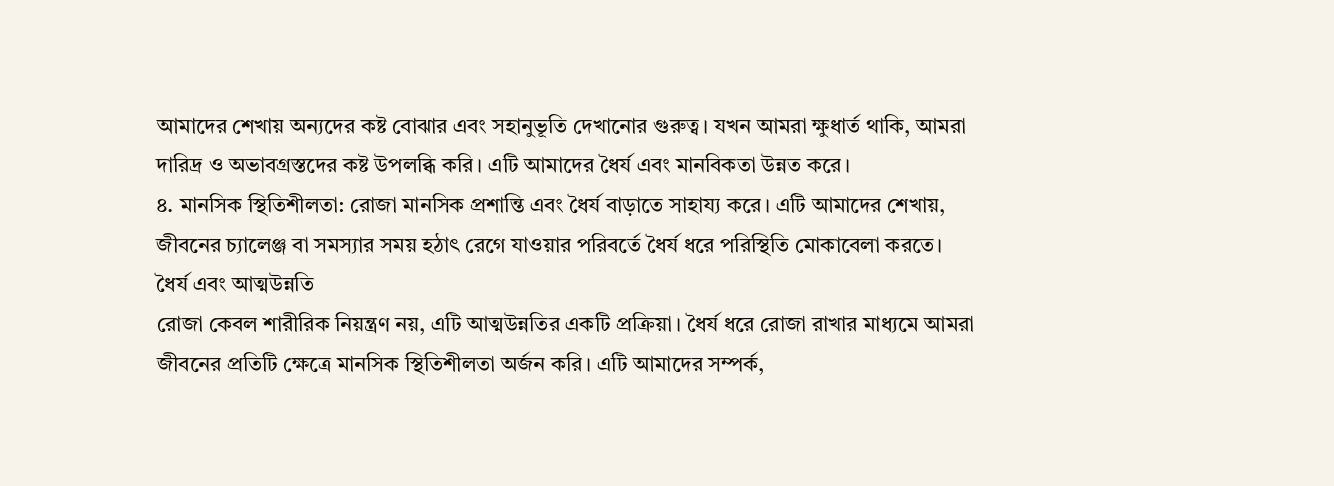আমাদের শেখায় অন্যদের কষ্ট বোঝার এবং সহানুভূতি দেখানোর গুরুত্ব। যখন আমরা ক্ষুধার্ত থাকি, আমরা দারিদ্র ও অভাবগ্রস্তদের কষ্ট উপলব্ধি করি। এটি আমাদের ধৈর্য এবং মানবিকতা উন্নত করে।
৪. মানসিক স্থিতিশীলতা: রোজা মানসিক প্রশান্তি এবং ধৈর্য বাড়াতে সাহায্য করে। এটি আমাদের শেখায়, জীবনের চ্যালেঞ্জ বা সমস্যার সময় হঠাৎ রেগে যাওয়ার পরিবর্তে ধৈর্য ধরে পরিস্থিতি মোকাবেলা করতে।
ধৈর্য এবং আত্মউন্নতি
রোজা কেবল শারীরিক নিয়ন্ত্রণ নয়, এটি আত্মউন্নতির একটি প্রক্রিয়া। ধৈর্য ধরে রোজা রাখার মাধ্যমে আমরা জীবনের প্রতিটি ক্ষেত্রে মানসিক স্থিতিশীলতা অর্জন করি। এটি আমাদের সম্পর্ক,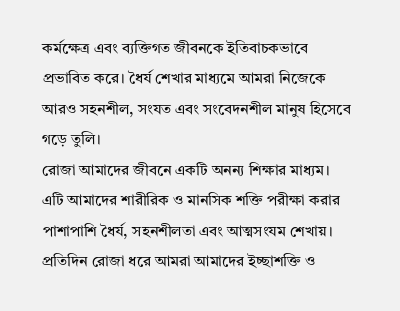কর্মক্ষেত্র এবং ব্যক্তিগত জীবনকে ইতিবাচকভাবে প্রভাবিত করে। ধৈর্য শেখার মাধ্যমে আমরা নিজেকে আরও সহনশীল, সংযত এবং সংবেদনশীল মানুষ হিসেবে গড়ে তুলি।
রোজা আমাদের জীবনে একটি অনন্য শিক্ষার মাধ্যম। এটি আমাদের শারীরিক ও মানসিক শক্তি পরীক্ষা করার পাশাপাশি ধৈর্য, সহনশীলতা এবং আত্মসংযম শেখায়। প্রতিদিন রোজা ধরে আমরা আমাদের ইচ্ছাশক্তি ও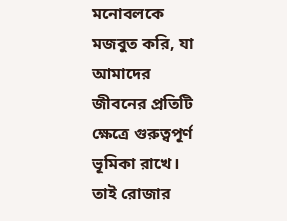মনোবলকে মজবুত করি, যা আমাদের জীবনের প্রতিটি ক্ষেত্রে গুরুত্বপূর্ণ ভূমিকা রাখে। তাই রোজার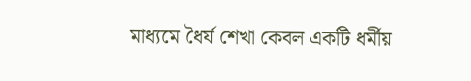মাধ্যমে ধৈর্য শেখা কেবল একটি ধর্মীয়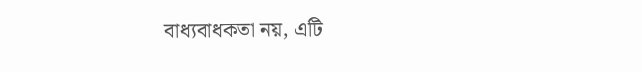বাধ্যবাধকতা নয়, এটি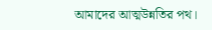আমাদের আত্মউন্নতির পথ।